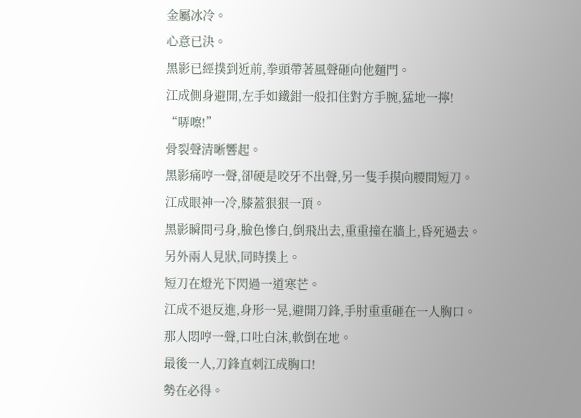金屬冰冷。
心意已決。
黑影已經撲到近前,拳頭帶著風聲砸向他麵門。
江成側身避開,左手如鐵鉗一般扣住對方手腕,猛地一擰!
“哢嚓!”
骨裂聲清晰響起。
黑影痛哼一聲,卻硬是咬牙不出聲,另一隻手摸向腰間短刀。
江成眼神一冷,膝蓋狠狠一頂。
黑影瞬間弓身,臉色慘白,倒飛出去,重重撞在牆上,昏死過去。
另外兩人見狀,同時撲上。
短刀在燈光下閃過一道寒芒。
江成不退反進,身形一晃,避開刀鋒,手肘重重砸在一人胸口。
那人悶哼一聲,口吐白沫,軟倒在地。
最後一人,刀鋒直刺江成胸口!
勢在必得。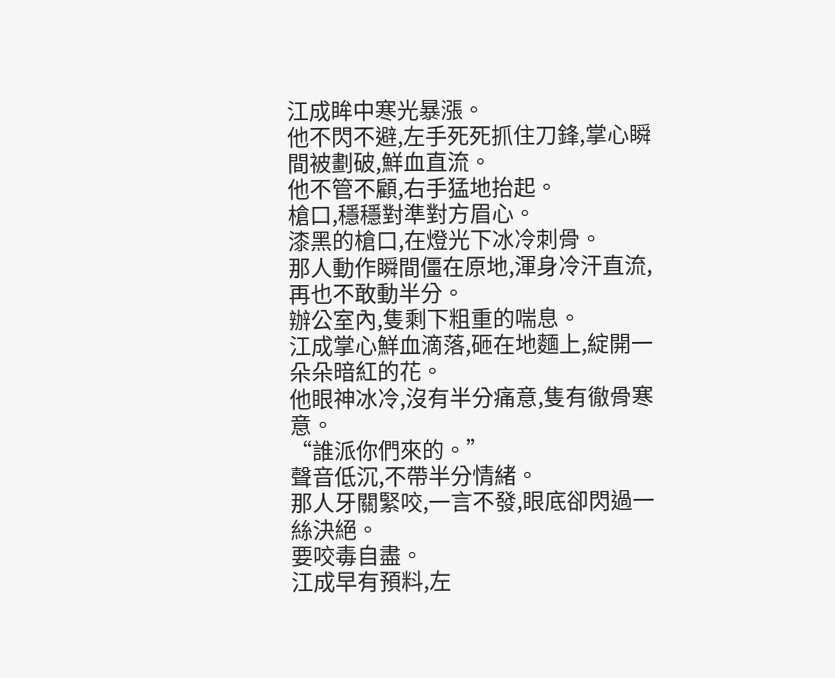江成眸中寒光暴漲。
他不閃不避,左手死死抓住刀鋒,掌心瞬間被劃破,鮮血直流。
他不管不顧,右手猛地抬起。
槍口,穩穩對準對方眉心。
漆黑的槍口,在燈光下冰冷刺骨。
那人動作瞬間僵在原地,渾身冷汗直流,再也不敢動半分。
辦公室內,隻剩下粗重的喘息。
江成掌心鮮血滴落,砸在地麵上,綻開一朵朵暗紅的花。
他眼神冰冷,沒有半分痛意,隻有徹骨寒意。
“誰派你們來的。”
聲音低沉,不帶半分情緒。
那人牙關緊咬,一言不發,眼底卻閃過一絲決絕。
要咬毒自盡。
江成早有預料,左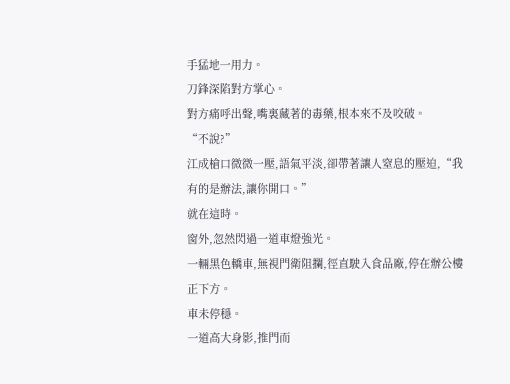手猛地一用力。
刀鋒深陷對方掌心。
對方痛呼出聲,嘴裏藏著的毒藥,根本來不及咬破。
“不說?”
江成槍口微微一壓,語氣平淡,卻帶著讓人窒息的壓迫,“我有的是辦法,讓你開口。”
就在這時。
窗外,忽然閃過一道車燈強光。
一輛黑色轎車,無視門衛阻攔,徑直駛入食品廠,停在辦公樓正下方。
車未停穩。
一道高大身影,推門而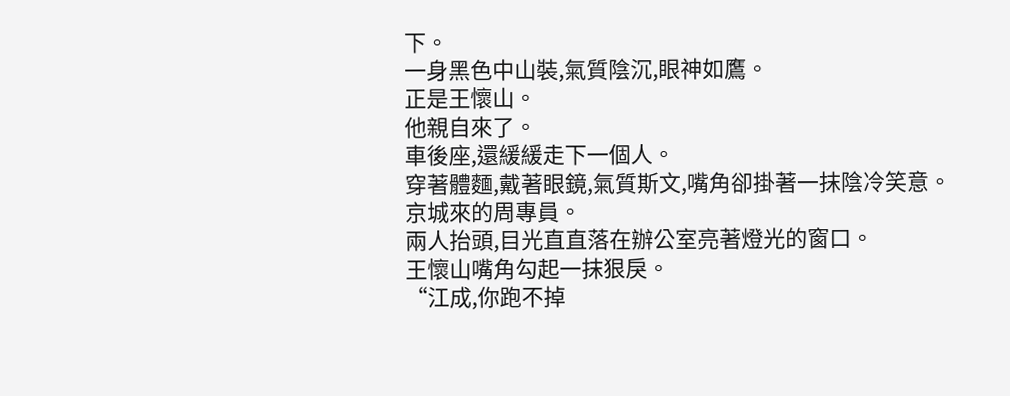下。
一身黑色中山裝,氣質陰沉,眼神如鷹。
正是王懷山。
他親自來了。
車後座,還緩緩走下一個人。
穿著體麵,戴著眼鏡,氣質斯文,嘴角卻掛著一抹陰冷笑意。
京城來的周專員。
兩人抬頭,目光直直落在辦公室亮著燈光的窗口。
王懷山嘴角勾起一抹狠戾。
“江成,你跑不掉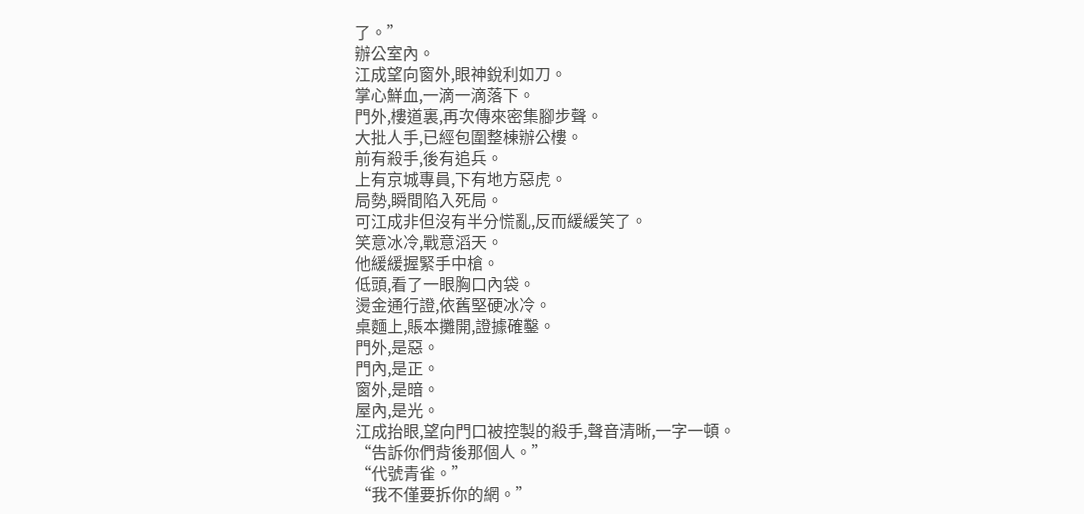了。”
辦公室內。
江成望向窗外,眼神銳利如刀。
掌心鮮血,一滴一滴落下。
門外,樓道裏,再次傳來密集腳步聲。
大批人手,已經包圍整棟辦公樓。
前有殺手,後有追兵。
上有京城專員,下有地方惡虎。
局勢,瞬間陷入死局。
可江成非但沒有半分慌亂,反而緩緩笑了。
笑意冰冷,戰意滔天。
他緩緩握緊手中槍。
低頭,看了一眼胸口內袋。
燙金通行證,依舊堅硬冰冷。
桌麵上,賬本攤開,證據確鑿。
門外,是惡。
門內,是正。
窗外,是暗。
屋內,是光。
江成抬眼,望向門口被控製的殺手,聲音清晰,一字一頓。
“告訴你們背後那個人。”
“代號青雀。”
“我不僅要拆你的網。”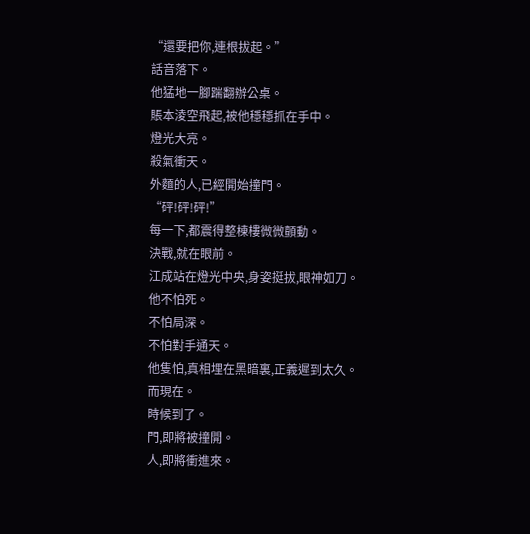“還要把你,連根拔起。”
話音落下。
他猛地一腳踹翻辦公桌。
賬本淩空飛起,被他穩穩抓在手中。
燈光大亮。
殺氣衝天。
外麵的人,已經開始撞門。
“砰!砰!砰!”
每一下,都震得整棟樓微微顫動。
決戰,就在眼前。
江成站在燈光中央,身姿挺拔,眼神如刀。
他不怕死。
不怕局深。
不怕對手通天。
他隻怕,真相埋在黑暗裏,正義遲到太久。
而現在。
時候到了。
門,即將被撞開。
人,即將衝進來。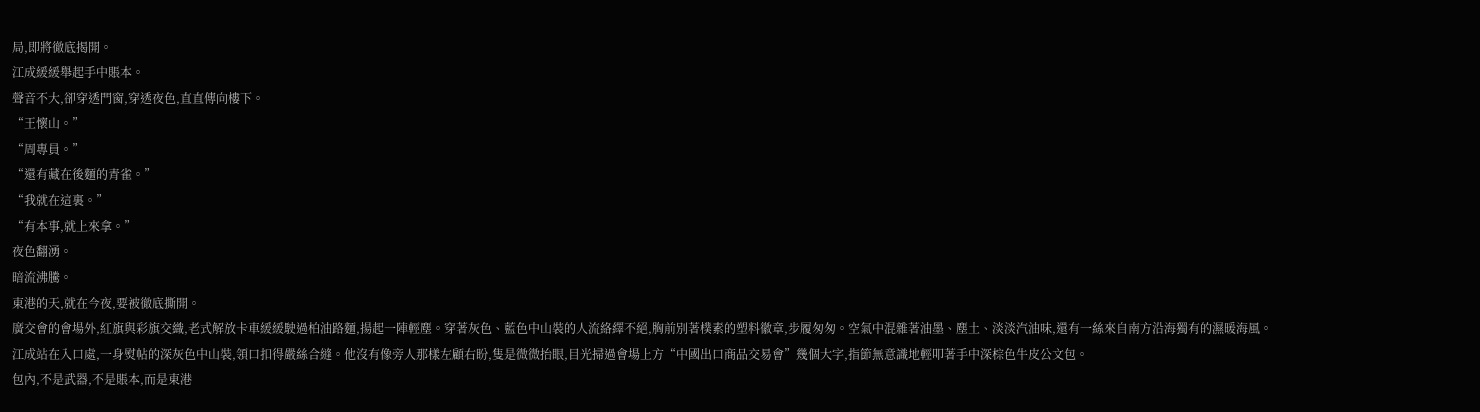局,即將徹底揭開。
江成緩緩舉起手中賬本。
聲音不大,卻穿透門窗,穿透夜色,直直傳向樓下。
“王懷山。”
“周專員。”
“還有藏在後麵的青雀。”
“我就在這裏。”
“有本事,就上來拿。”
夜色翻湧。
暗流沸騰。
東港的天,就在今夜,要被徹底撕開。
廣交會的會場外,紅旗與彩旗交織,老式解放卡車緩緩駛過柏油路麵,揚起一陣輕塵。穿著灰色、藍色中山裝的人流絡繹不絕,胸前別著樸素的塑料徽章,步履匆匆。空氣中混雜著油墨、塵土、淡淡汽油味,還有一絲來自南方沿海獨有的濕暖海風。
江成站在入口處,一身熨帖的深灰色中山裝,領口扣得嚴絲合縫。他沒有像旁人那樣左顧右盼,隻是微微抬眼,目光掃過會場上方“中國出口商品交易會”幾個大字,指節無意識地輕叩著手中深棕色牛皮公文包。
包內,不是武器,不是賬本,而是東港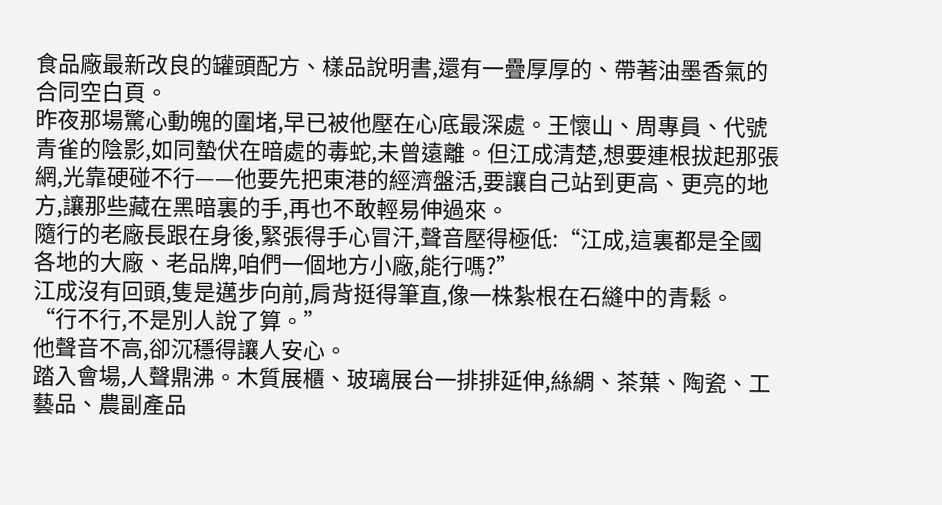食品廠最新改良的罐頭配方、樣品說明書,還有一疊厚厚的、帶著油墨香氣的合同空白頁。
昨夜那場驚心動魄的圍堵,早已被他壓在心底最深處。王懷山、周專員、代號青雀的陰影,如同蟄伏在暗處的毒蛇,未曾遠離。但江成清楚,想要連根拔起那張網,光靠硬碰不行——他要先把東港的經濟盤活,要讓自己站到更高、更亮的地方,讓那些藏在黑暗裏的手,再也不敢輕易伸過來。
隨行的老廠長跟在身後,緊張得手心冒汗,聲音壓得極低:“江成,這裏都是全國各地的大廠、老品牌,咱們一個地方小廠,能行嗎?”
江成沒有回頭,隻是邁步向前,肩背挺得筆直,像一株紮根在石縫中的青鬆。
“行不行,不是別人說了算。”
他聲音不高,卻沉穩得讓人安心。
踏入會場,人聲鼎沸。木質展櫃、玻璃展台一排排延伸,絲綢、茶葉、陶瓷、工藝品、農副產品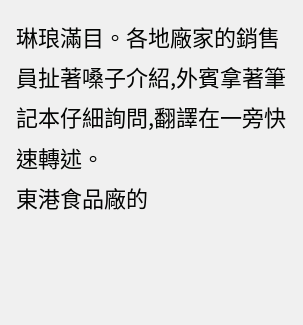琳琅滿目。各地廠家的銷售員扯著嗓子介紹,外賓拿著筆記本仔細詢問,翻譯在一旁快速轉述。
東港食品廠的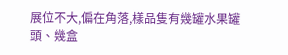展位不大,偏在角落,樣品隻有幾罐水果罐頭、幾盒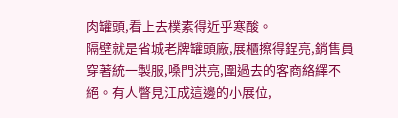肉罐頭,看上去樸素得近乎寒酸。
隔壁就是省城老牌罐頭廠,展櫃擦得鋥亮,銷售員穿著統一製服,嗓門洪亮,圍過去的客商絡繹不絕。有人瞥見江成這邊的小展位,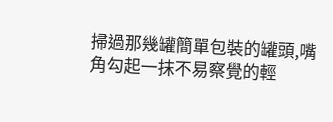掃過那幾罐簡單包裝的罐頭,嘴角勾起一抹不易察覺的輕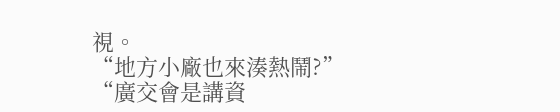視。
“地方小廠也來湊熱鬧?”
“廣交會是講資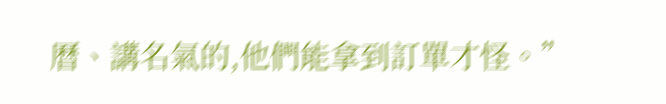曆、講名氣的,他們能拿到訂單才怪。”